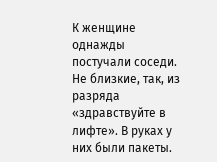К женщине однажды постучали соседи.
Не близкие, так, из разряда «здравствуйте в лифте». В руках у них были пакеты.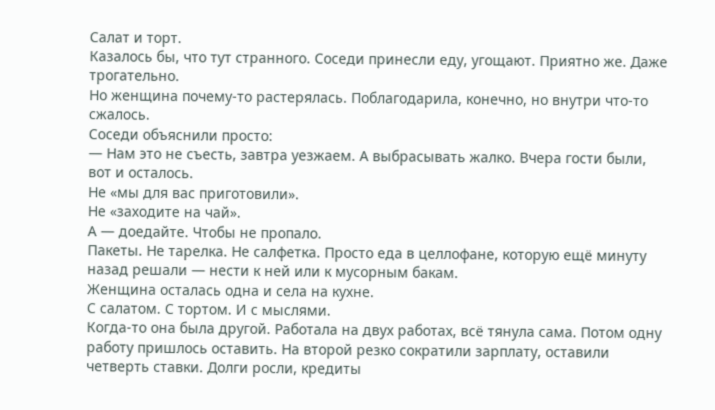Салат и торт.
Казалось бы, что тут странного. Соседи принесли еду, угощают. Приятно же. Даже трогательно.
Но женщина почему-то растерялась. Поблагодарила, конечно, но внутри что-то сжалось.
Соседи объяснили просто:
— Нам это не съесть, завтра уезжаем. А выбрасывать жалко. Вчера гости были, вот и осталось.
Не «мы для вас приготовили».
Не «заходите на чай».
А — доедайте. Чтобы не пропало.
Пакеты. Не тарелка. Не салфетка. Просто еда в целлофане, которую ещё минуту назад решали — нести к ней или к мусорным бакам.
Женщина осталась одна и села на кухне.
С салатом. С тортом. И с мыслями.
Когда-то она была другой. Работала на двух работах, всё тянула сама. Потом одну работу пришлось оставить. На второй резко сократили зарплату, оставили четверть ставки. Долги росли, кредиты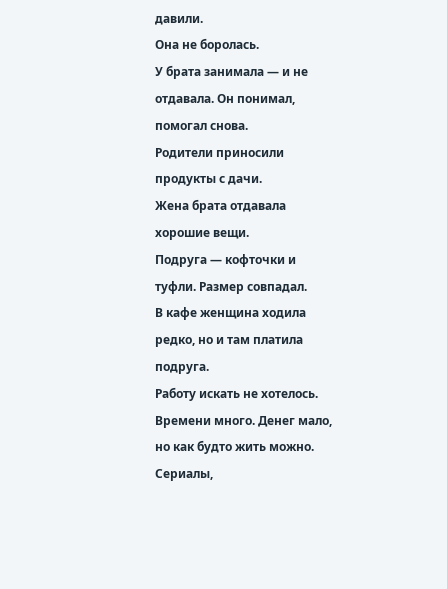давили.
Она не боролась.
У брата занимала — и не отдавала. Он понимал, помогал снова.
Родители приносили продукты с дачи.
Жена брата отдавала хорошие вещи.
Подруга — кофточки и туфли. Размер совпадал.
В кафе женщина ходила редко, но и там платила подруга.
Работу искать не хотелось.
Времени много. Денег мало, но как будто жить можно. Сериалы,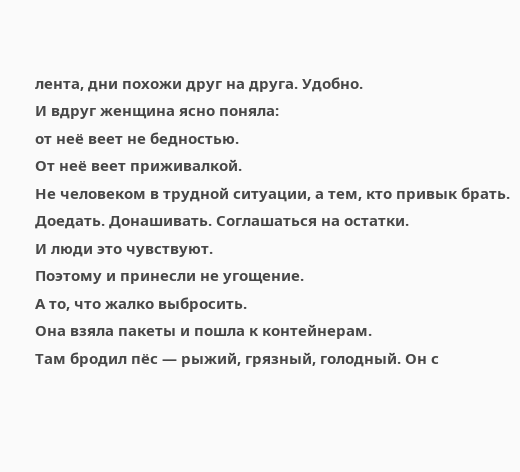лента, дни похожи друг на друга. Удобно.
И вдруг женщина ясно поняла:
от неё веет не бедностью.
От неё веет приживалкой.
Не человеком в трудной ситуации, а тем, кто привык брать. Доедать. Донашивать. Соглашаться на остатки.
И люди это чувствуют.
Поэтому и принесли не угощение.
А то, что жалко выбросить.
Она взяла пакеты и пошла к контейнерам.
Там бродил пёс — рыжий, грязный, голодный. Он с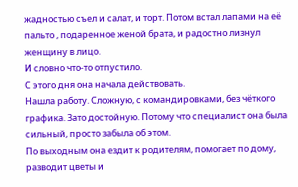жадностью съел и салат, и торт. Потом встал лапами на её пальто , подаренное женой брата, и радостно лизнул женщину в лицо.
И словно что-то отпустило.
С этого дня она начала действовать.
Нашла работу. Сложную, с командировками, без чёткого графика. Зато достойную. Потому что специалист она была сильный, просто забыла об этом.
По выходным она ездит к родителям, помогает по дому, разводит цветы и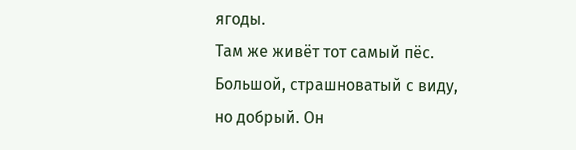ягоды.
Там же живёт тот самый пёс. Большой, страшноватый с виду, но добрый. Он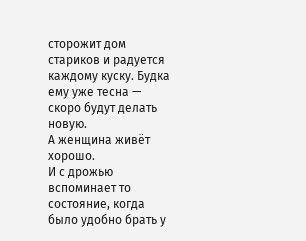сторожит дом стариков и радуется каждому куску. Будка ему уже тесна — скоро будут делать новую.
А женщина живёт хорошо.
И с дрожью вспоминает то состояние, когда было удобно брать у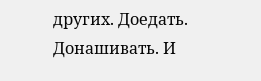других. Доедать. Донашивать. И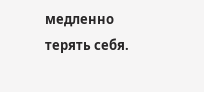медленно терять себя.